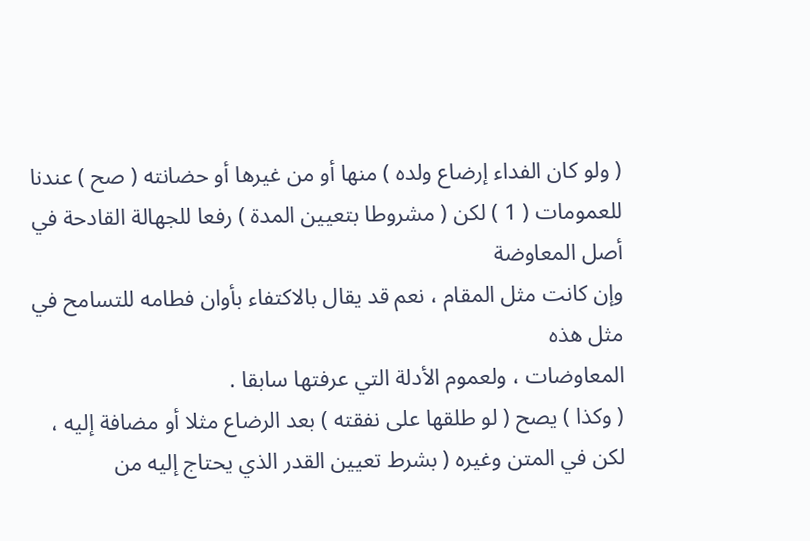( ولو كان الفداء إرضاع ولده ) منها أو من غيرها أو حضانته ( صح ) عندنا
للعمومات ( 1 ) لكن ( مشروطا بتعيين المدة ) رفعا للجهالة القادحة في أصل المعاوضة
وإن كانت مثل المقام ، نعم قد يقال بالاكتفاء بأوان فطامه للتسامح في مثل هذه
المعاوضات ، ولعموم الأدلة التي عرفتها سابقا .
( وكذا ) يصح ( لو طلقها على نفقته ) بعد الرضاع مثلا أو مضافة إليه ،
لكن في المتن وغيره ( بشرط تعيين القدر الذي يحتاج إليه من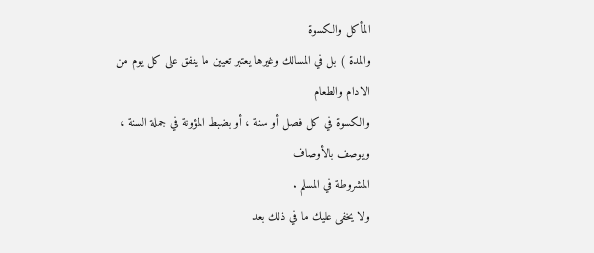المأكل والكسوة
والمدة ) بل في المسالك وغيرها يعتبر تعيين ما ينفق على كل يوم من الادام والطعام
والكسوة في كل فصل أو سنة ، أو بضبط المؤونة في جملة السنة ، ويوصف بالأوصاف
المشروطة في المسلم .
ولا يخفى عليك ما في ذلك بعد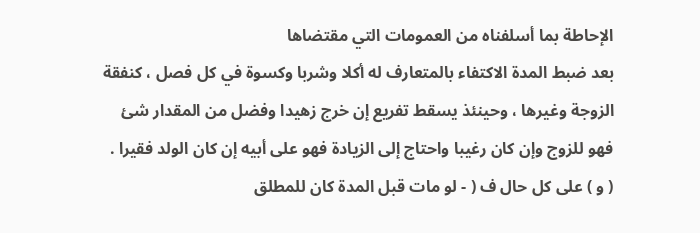الإحاطة بما أسلفناه من العمومات التي مقتضاها
بعد ضبط المدة الاكتفاء بالمتعارف له أكلا وشربا وكسوة في كل فصل ، كنفقة
الزوجة وغيرها ، وحينئذ يسقط تفريع إن خرج زهيدا وفضل من المقدار شئ
فهو للزوج وإن كان رغيبا واحتاج إلى الزيادة فهو على أبيه إن كان الولد فقيرا .
( و ) على كل حال ف ( - لو مات قبل المدة كان للمطلق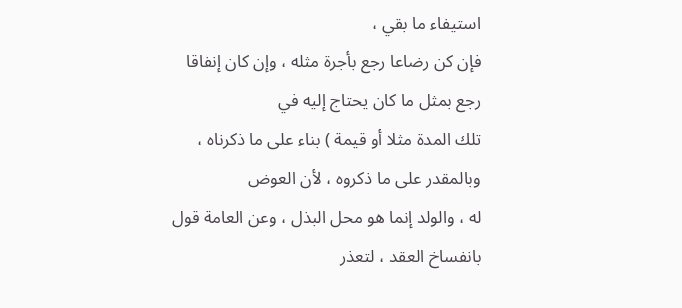استيفاء ما بقي ،
فإن كن رضاعا رجع بأجرة مثله ، وإن كان إنفاقا رجع بمثل ما كان يحتاج إليه في
تلك المدة مثلا أو قيمة ) بناء على ما ذكرناه ، وبالمقدر على ما ذكروه ، لأن العوض
له ، والولد إنما هو محل البذل ، وعن العامة قول بانفساخ العقد ، لتعذر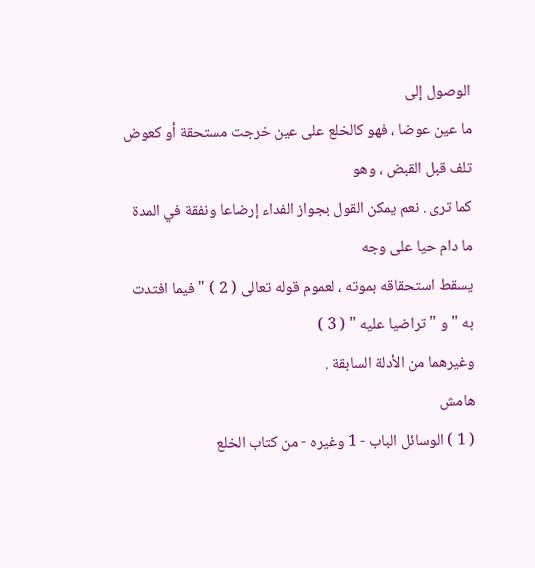الوصول إلى
ما عين عوضا ، فهو كالخلع على عين خرجت مستحقة أو كعوض تلف قبل القبض ، وهو
كما ترى . نعم يمكن القول بجواز الفداء إرضاعا ونفقة في المدة ما دام حيا على وجه
يسقط استحقاقه بموته ، لعموم قوله تعالى ( 2 ) " فيما افتدت به " و " تراضيا عليه " ( 3 )
وغيرهما من الأدلة السابقة .
هامش
( 1 ) الوسائل الباب - 1 وغيره - من كتاب الخلع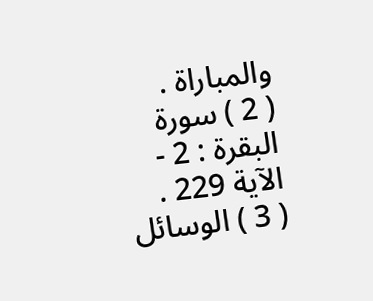والمباراة .
( 2 ) سورة البقرة : 2 - الآية 229 .
( 3 ) الوسائل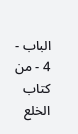الباب - 4 - من كتاب الخلع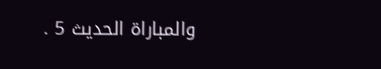والمباراة الحديث 5 .